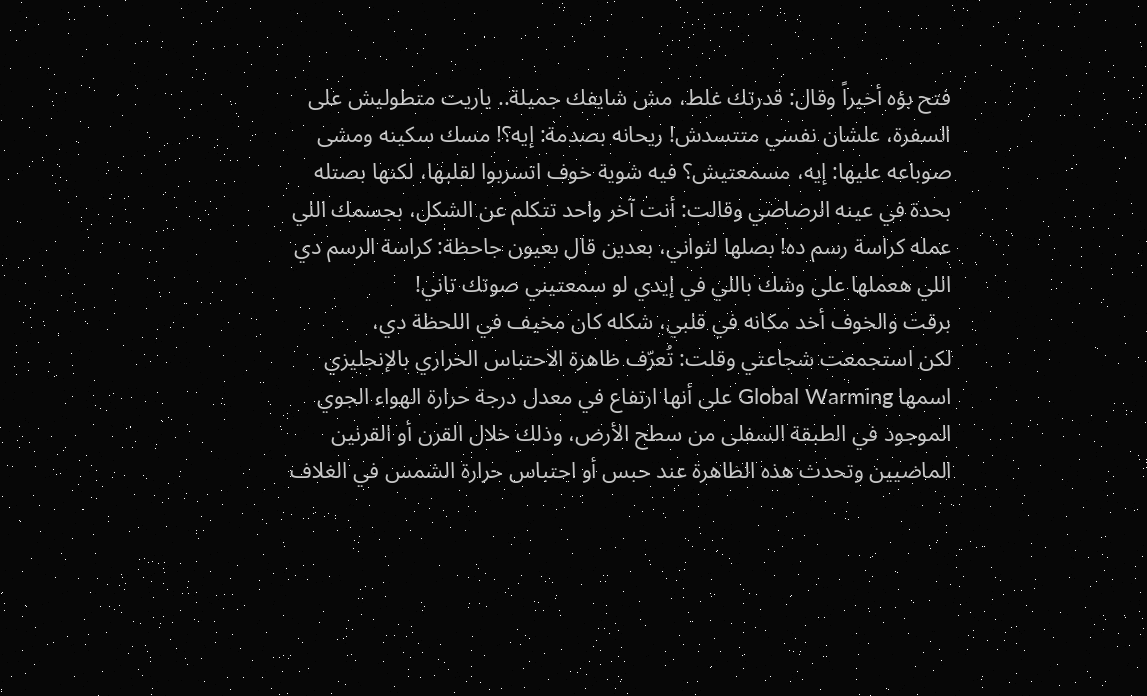فتح بؤه أخيراً وقال: قدرتك غلط، مش شايفك جميلة.. ياريت متطوليش على السفرة، علشان نفسي متتسدش! ريحانه بصدمة: إيه؟! مسك سكينه ومشى صوباعه عليها: إيه، مسمعتيش؟ فيه شوية خوف اتسربوا لقلبها، لكنها بصتله بحدة في عينه الرصاصي وقالت: أنت آخر واحد تتكلم عن الشكل، بجسمك اللي عمله كراسة رسم ده! بصلها لثواني، بعدين قال بعيون جاحظة: كراسة الرسم دي اللي هعملها على وشك باللي في إيدي لو سمعتيني صوتك تاني!
برقت والخوف أخد مكانه في قلبي، شكله كان مخيف في اللحظة دي،
لكن استجمعت شجاعتي وقلت: تُعرّف ظاهرة الاحتباس الحراري بالإنجليزي اسمها Global Warming على أنها ارتفاع في معدل درجة حرارة الهواء الجوي الموجود في الطبقة السفلى من سطح الأرض، وذلك خلال القرن أو القرنين الماضيين وتحدث هذه الظاهرة عند حبس أو احتباس حرارة الشمس في الغلاف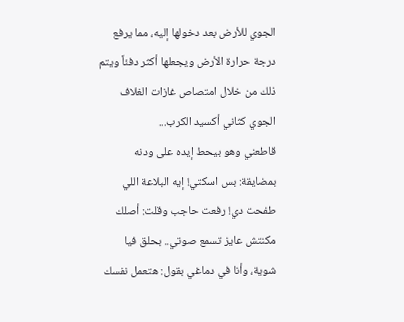الجوي للأرض بعد دخولها إليه، مما يرفع درجة حرارة الأرض ويجعلها أكثر دفئاً ويتم ذلك من خلال امتصاص غازات الغلاف الجوي كثاني أكسيد الكرب...
قاطعني وهو بيحط إيده على ودنه بمضايقة: بس اسكتي! إيه البلاعة اللي طفحت دي! رفعت حاجب وقلت: أصلك مكنتش عايز تسمع صوتي.. بحلق فيا شوية، وأنا في دماغي بقول: هتعمل نفسك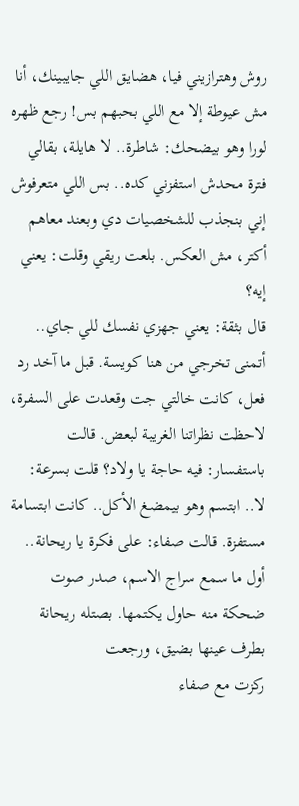روش وهترازيني فيا، هضايق اللي جايبينك، أنا مش عيوطة إلا مع اللي بحبهم بس! رجع ظهره لورا وهو بيضحك: شاطرة.. لا هايلة، بقالي فترة محدش استفزني كده.. بس اللي متعرفوش إني بنجذب للشخصيات دي وبعند معاهم أكتر، مش العكس. بلعت ريقي وقلت: يعني إيه؟
قال بثقة: يعني جهزي نفسك للي جاي.. أتمنى تخرجي من هنا كويسة. قبل ما آخد رد فعل، كانت خالتي جت وقعدت على السفرة، لاحظت نظراتنا الغريبة لبعض. قالت باستفسار: فيه حاجة يا ولاد؟ قلت بسرعة: لا.. ابتسم وهو بيمضغ الأكل.. كانت ابتسامة مستفزة. قالت صفاء: على فكرة يا ريحانة.. أول ما سمع سراج الاسم، صدر صوت ضحكة منه حاول يكتمها. بصتله ريحانة بطرف عينها بضيق، ورجعت
ركزت مع صفاء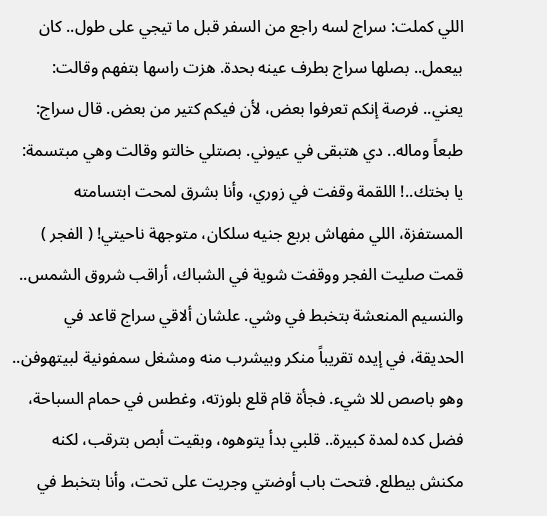اللي كملت: سراج لسه راجع من السفر قبل ما تيجي على طول.. كان بيعمل.. بصلها سراج بطرف عينه بحدة. هزت راسها بتفهم وقالت: يعني.. فرصة إنكم تعرفوا بعض، لأن فيكم كتير من بعض. قال سراج: طبعاً وماله.. دي هتبقى في عيوني. بصتلي خالتو وقالت وهي مبتسمة: يا بختك..! اللقمة وقفت في زوري، وأنا بشرق لمحت ابتسامته المستفزة، اللي مفهاش بربع جنيه سلكان، متوجهة ناحيتي! ( الفجر )
قمت صليت الفجر ووقفت شوية في الشباك، أراقب شروق الشمس.. والنسيم المنعشة بتخبط في وشي. علشان ألاقي سراج قاعد في الحديقة، في إيده تقريباً منكر وبيشرب منه ومشغل سمفونية لبيتهوفن.. وهو باصص للا شيء. فجأة قام قلع بلوزته، وغطس في حمام السباحة، فضل كده لمدة كبيرة.. قلبي بدأ يتوهوه، وبقيت أبص بترقب، لكنه مكنش بيطلع. فتحت باب أوضتي وجريت على تحت، وأنا بتخبط في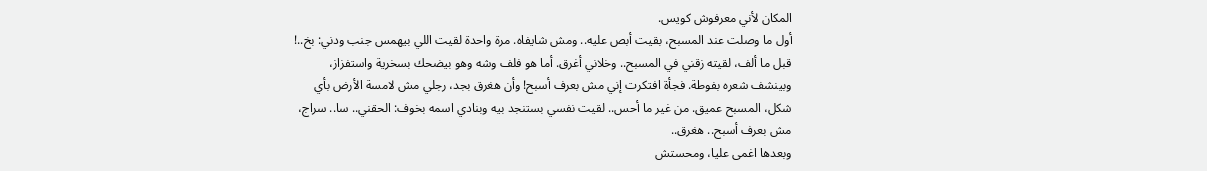المكان لأني معرفوش كويس.
أول ما وصلت عند المسبح، بقيت أبص عليه.. ومش شايفاه. مرة واحدة لقيت اللي بيهمس جنب ودني: بخ..! قبل ما ألف، لقيته زقني في المسبح.. وخلاني أغرق. أما هو فلف وشه وهو بيضحك بسخرية واستفزاز، وبينشف شعره بفوطة. فجأة افتكرت إني مش بعرف أسبح! وأن هغرق بجد، رجلي مش لامسة الأرض بأي شكل، المسبح عميق. من غير ما أحس.. لقيت نفسي بستنجد بيه وبنادي اسمه بخوف: الحقني.. سا.. سراج، مش بعرف أسبح.. هغرق..
وبعدها اغمى عليا، ومحستش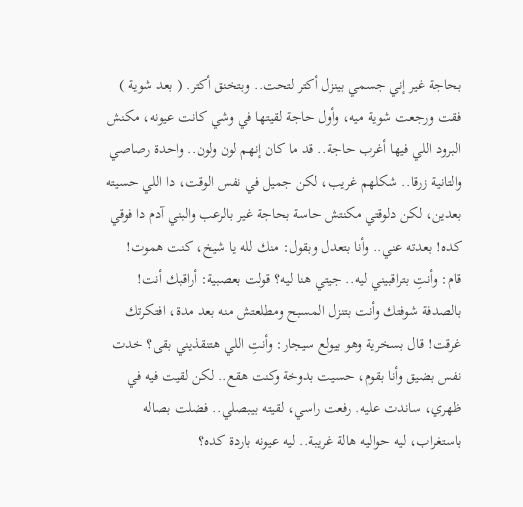بحاجة غير إني جسمي بينزل أكتر لتحت.. وبتخنق أكتر. ( بعد شوية ) فقت ورجعت شوية ميه، وأول حاجة لقيتها في وشي كانت عيونه، مكنش البرود اللي فيها أغرب حاجة.. قد ما كان إنهم لون ولون.. واحدة رصاصي والتانية زرقا.. شكلهم غريب، لكن جميل في نفس الوقت، دا اللي حسيته بعدين، لكن دلوقتي مكنتش حاسة بحاجة غير بالرعب والبني آدم دا فوقي كده! بعدته عني.. وأنا بتعدل وبقول: منك لله يا شيخ، كنت هموت!
قام: وأنتِ بتراقبيني ليه.. جيتي هنا ليه؟ قولت بعصبية: أراقبك أنت! بالصدفة شوفتك وأنت بتنزل المسبح ومطلعتش منه بعد مدة، افتكرتك غرقت! قال بسخرية وهو بيولع سيجار: وأنتِ اللي هتنقذيني بقى؟ خدت نفس بضيق وأنا بقوم، حسيت بدوخة وكنت هقع.. لكن لقيت فيه في ظهري، ساندت عليه. رفعت راسي، لقيته بيبصلي.. فضلت بصاله باستغراب، ليه حواليه هالة غريبة.. ليه عيونه باردة كده؟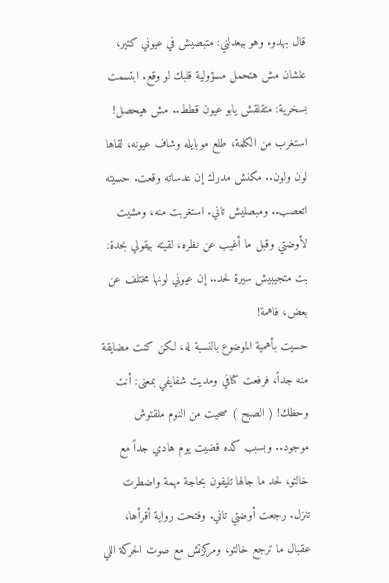قال بهدوء وهو بيعدلني: متبصيش في عيوني كتير، علشان مش هتحمل مسؤولية قلبك لو وقع. ابتسمت بسخرية: متقلقش يابو عيون قطط.. مش هيحصل! استغرب من الكلمة، طلع موبايله وشاف عيونه، لقاها لون ولون.. مكنش مدرك إن عدساته وقعت. حسيته اتعصب.. ومبصليش تاني. استغربت منه، ومشيت لأوضتي وقبل ما أغيب عن نظره، لقيته بيقولي بحدة: بت متجيبيش سيرة لحد.. إن عيوني لونها مختلف عن بعض، فاهمة!
حسيت بأهمية الموضوع بالنسبة له، لكن كنت مضايقة منه جداً، فرفعت كتافي ومديت شفايفي بمعنى: أنت وحظك! ( الصبح ) صحيت من النوم ملقتوش موجود.. وبسبب كده قضيت يوم هادي جداً مع خالتو، لحد ما جالها تليفون بحاجة مهمة واضطرت تنزل. رجعت أوضتي تاني. وفتحت رواية أقرأها، عقبال ما ترجع خالتو، ومركزتش مع صوت الحركة اللي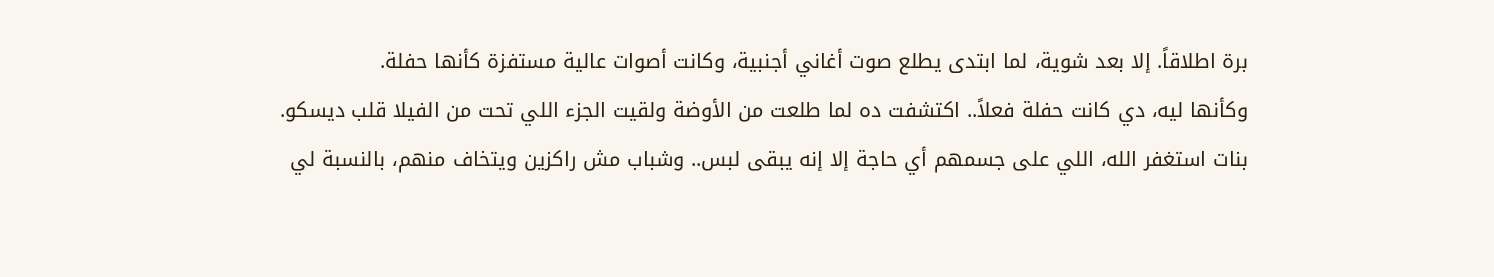برة اطلاقاً. إلا بعد شوية، لما ابتدى يطلع صوت أغاني أجنبية، وكانت أصوات عالية مستفزة كأنها حفلة.
وكأنها ليه، دي كانت حفلة فعلاً.. اكتشفت ده لما طلعت من الأوضة ولقيت الجزء اللي تحت من الفيلا قلب ديسكو. بنات استغفر الله، اللي على جسمهم أي حاجة إلا إنه يبقى لبس.. وشباب مش راكزين ويتخاف منهم، بالنسبة لي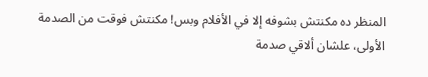المنظر ده مكنتش بشوفه إلا في الأفلام وبس! مكنتش فوقت من الصدمة الأولى، علشان ألاقي صدمة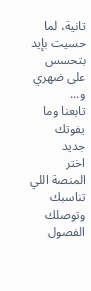تانية، لما حسيت بإيد بتحسس على ضهري و...
تابعنا وما يفوتك جديد
اختر المنصة اللي تناسبك وتوصلك الفصول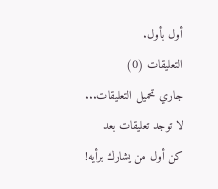أول بأول.
التعليقات (0)
جاري تحميل التعليقات...
لا توجد تعليقات بعد
كن أول من يشارك برأيه!